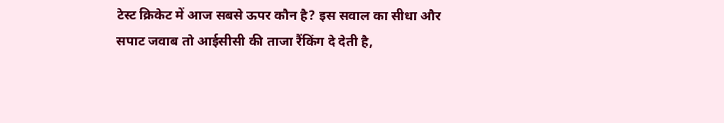टेस्ट क्रिकेट में आज सबसे ऊपर कौन है? इस सवाल का सीधा और सपाट जवाब तो आईसीसी की ताजा रैंकिंग दे देती है,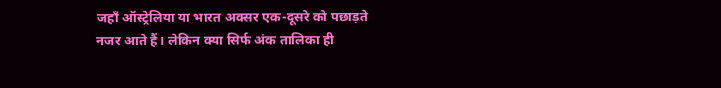जहाँ ऑस्ट्रेलिया या भारत अक्सर एक-दूसरे को पछाड़ते नजर आते हैं। लेकिन क्या सिर्फ अंक तालिका ही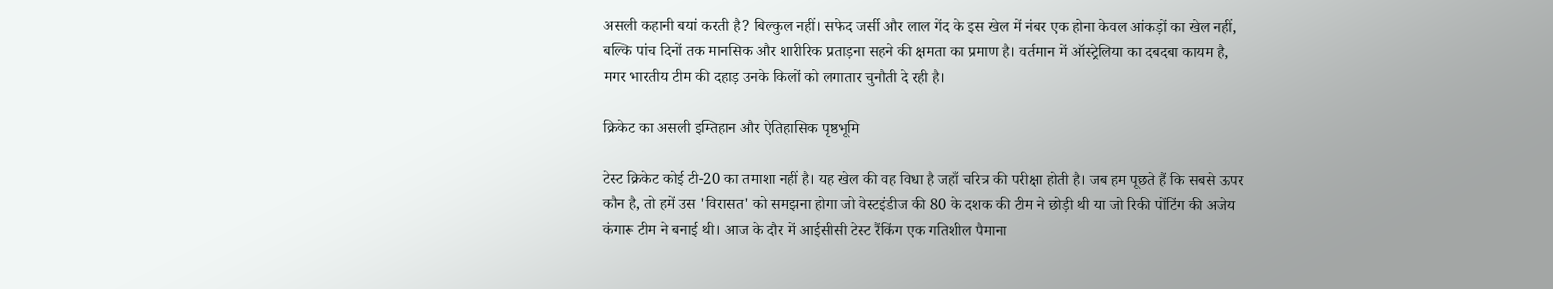असली कहानी बयां करती है? बिल्कुल नहीं। सफेद जर्सी और लाल गेंद के इस खेल में नंबर एक होना केवल आंकड़ों का खेल नहीं, बल्कि पांच दिनों तक मानसिक और शारीरिक प्रताड़ना सहने की क्षमता का प्रमाण है। वर्तमान में ऑस्ट्रेलिया का दबदबा कायम है, मगर भारतीय टीम की दहाड़ उनके किलों को लगातार चुनौती दे रही है।

क्रिकेट का असली इम्तिहान और ऐतिहासिक पृष्ठभूमि

टेस्ट क्रिकेट कोई टी-20 का तमाशा नहीं है। यह खेल की वह विधा है जहाँ चरित्र की परीक्षा होती है। जब हम पूछते हैं कि सबसे ऊपर कौन है, तो हमें उस 'विरासत' को समझना होगा जो वेस्टइंडीज की 80 के दशक की टीम ने छोड़ी थी या जो रिकी पोंटिंग की अजेय कंगारू टीम ने बनाई थी। आज के दौर में आईसीसी टेस्ट रैंकिंग एक गतिशील पैमाना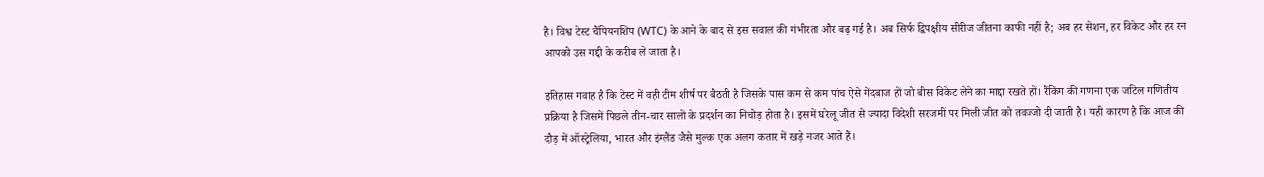है। विश्व टेस्ट चैंपियनशिप (WTC) के आने के बाद से इस सवाल की गंभीरता और बढ़ गई है। अब सिर्फ द्विपक्षीय सीरीज जीतना काफी नहीं है; अब हर सेशन, हर विकेट और हर रन आपको उस गद्दी के करीब ले जाता है।

इतिहास गवाह है कि टेस्ट में वही टीम शीर्ष पर बैठती है जिसके पास कम से कम पांच ऐसे गेंदबाज हों जो बीस विकेट लेने का माद्दा रखते हों। रैंकिंग की गणना एक जटिल गणितीय प्रक्रिया है जिसमें पिछले तीन-चार सालों के प्रदर्शन का निचोड़ होता है। इसमें घरेलू जीत से ज्यादा विदेशी सरजमीं पर मिली जीत को तवज्जो दी जाती है। यही कारण है कि आज की दौड़ में ऑस्ट्रेलिया, भारत और इंग्लैंड जैसे मुल्क एक अलग कतार में खड़े नजर आते हैं।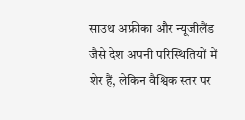साउथ अफ्रीका और न्यूजीलैंड जैसे देश अपनी परिस्थितियों में शेर हैं, लेकिन वैश्विक स्तर पर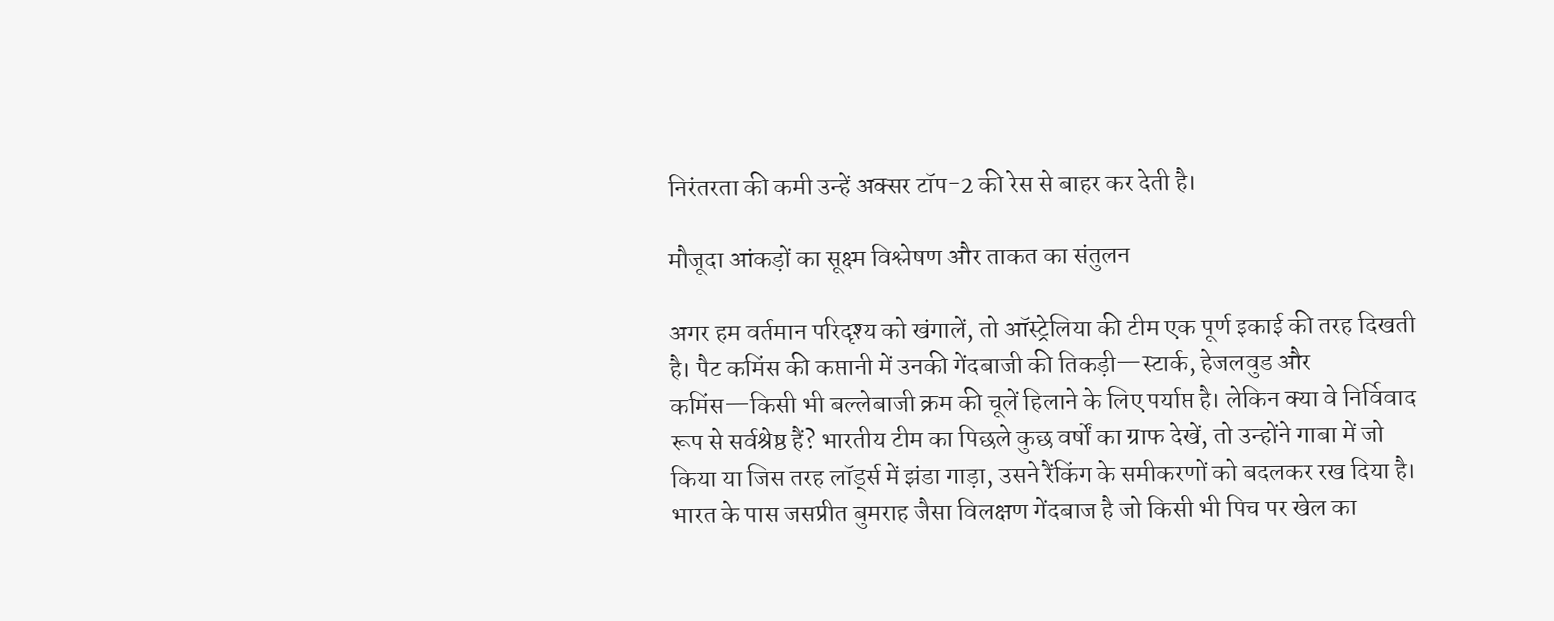निरंतरता की कमी उन्हें अक्सर टॉप-2 की रेस से बाहर कर देती है।

मौजूदा आंकड़ों का सूक्ष्म विश्लेषण और ताकत का संतुलन

अगर हम वर्तमान परिदृश्य को खंगालें, तो ऑस्ट्रेलिया की टीम एक पूर्ण इकाई की तरह दिखती है। पैट कमिंस की कप्तानी में उनकी गेंदबाजी की तिकड़ी—स्टार्क, हेजलवुड और कमिंस—किसी भी बल्लेबाजी क्रम की चूलें हिलाने के लिए पर्याप्त है। लेकिन क्या वे निर्विवाद रूप से सर्वश्रेष्ठ हैं? भारतीय टीम का पिछले कुछ वर्षों का ग्राफ देखें, तो उन्होंने गाबा में जो किया या जिस तरह लॉर्ड्स में झंडा गाड़ा, उसने रैंकिंग के समीकरणों को बदलकर रख दिया है। भारत के पास जसप्रीत बुमराह जैसा विलक्षण गेंदबाज है जो किसी भी पिच पर खेल का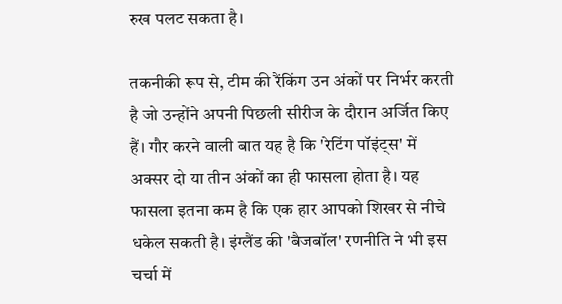रुख पलट सकता है।

तकनीकी रूप से, टीम की रैंकिंग उन अंकों पर निर्भर करती है जो उन्होंने अपनी पिछली सीरीज के दौरान अर्जित किए हैं। गौर करने वाली बात यह है कि 'रेटिंग पॉइंट्स' में अक्सर दो या तीन अंकों का ही फासला होता है। यह फासला इतना कम है कि एक हार आपको शिखर से नीचे धकेल सकती है। इंग्लैंड की 'बैजबॉल' रणनीति ने भी इस चर्चा में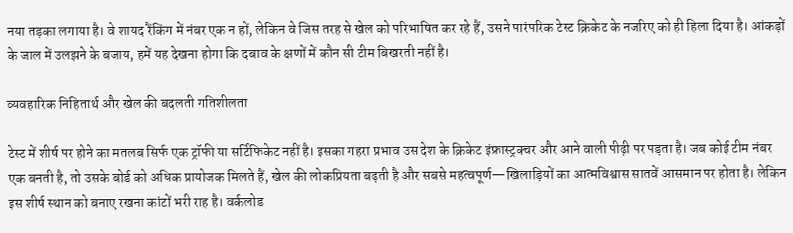नया तड़का लगाया है। वे शायद रैंकिंग में नंबर एक न हों, लेकिन वे जिस तरह से खेल को परिभाषित कर रहे हैं, उसने पारंपरिक टेस्ट क्रिकेट के नजरिए को ही हिला दिया है। आंकड़ों के जाल में उलझने के बजाय, हमें यह देखना होगा कि दबाव के क्षणों में कौन सी टीम बिखरती नहीं है।

व्यवहारिक निहितार्थ और खेल की बदलती गतिशीलता

टेस्ट में शीर्ष पर होने का मतलब सिर्फ एक ट्रॉफी या सर्टिफिकेट नहीं है। इसका गहरा प्रभाव उस देश के क्रिकेट इंफ्रास्ट्रक्चर और आने वाली पीढ़ी पर पड़ता है। जब कोई टीम नंबर एक बनती है, तो उसके बोर्ड को अधिक प्रायोजक मिलते हैं, खेल की लोकप्रियता बढ़ती है और सबसे महत्वपूर्ण—खिलाड़ियों का आत्मविश्वास सातवें आसमान पर होता है। लेकिन इस शीर्ष स्थान को बनाए रखना कांटों भरी राह है। वर्कलोड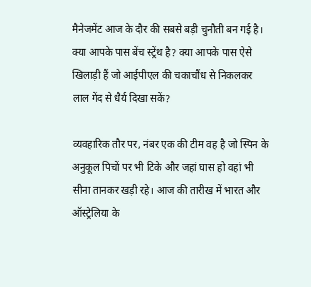मैनेजमेंट आज के दौर की सबसे बड़ी चुनौती बन गई है। क्या आपके पास बेंच स्ट्रेंथ है? क्या आपके पास ऐसे खिलाड़ी हैं जो आईपीएल की चकाचौंध से निकलकर लाल गेंद से धैर्य दिखा सकें?

व्यवहारिक तौर पर, नंबर एक की टीम वह है जो स्पिन के अनुकूल पिचों पर भी टिके और जहां घास हो वहां भी सीना तानकर खड़ी रहे। आज की तारीख में भारत और ऑस्ट्रेलिया के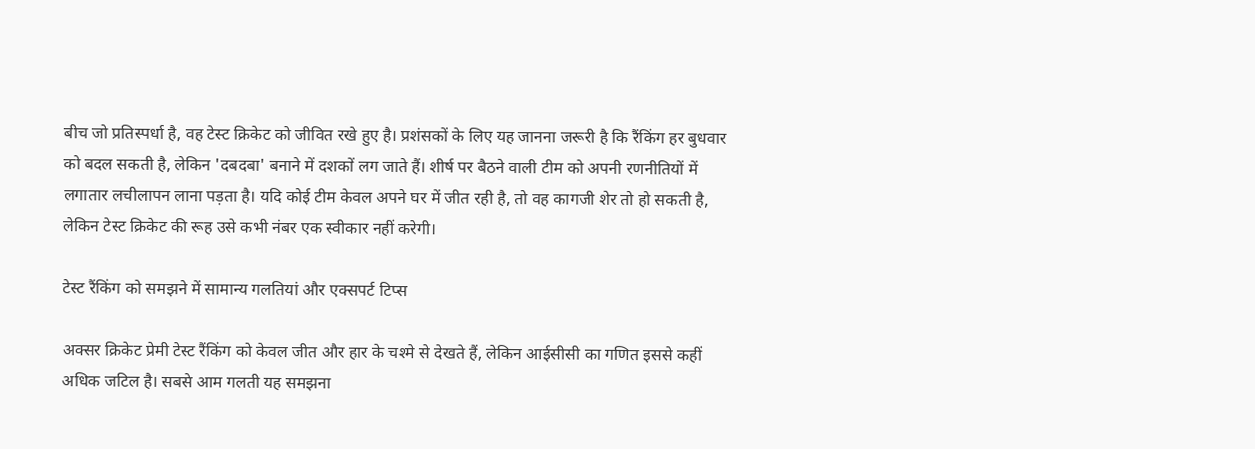बीच जो प्रतिस्पर्धा है, वह टेस्ट क्रिकेट को जीवित रखे हुए है। प्रशंसकों के लिए यह जानना जरूरी है कि रैंकिंग हर बुधवार को बदल सकती है, लेकिन 'दबदबा' बनाने में दशकों लग जाते हैं। शीर्ष पर बैठने वाली टीम को अपनी रणनीतियों में लगातार लचीलापन लाना पड़ता है। यदि कोई टीम केवल अपने घर में जीत रही है, तो वह कागजी शेर तो हो सकती है, लेकिन टेस्ट क्रिकेट की रूह उसे कभी नंबर एक स्वीकार नहीं करेगी।

टेस्ट रैंकिंग को समझने में सामान्य गलतियां और एक्सपर्ट टिप्स

अक्सर क्रिकेट प्रेमी टेस्ट रैंकिंग को केवल जीत और हार के चश्मे से देखते हैं, लेकिन आईसीसी का गणित इससे कहीं अधिक जटिल है। सबसे आम गलती यह समझना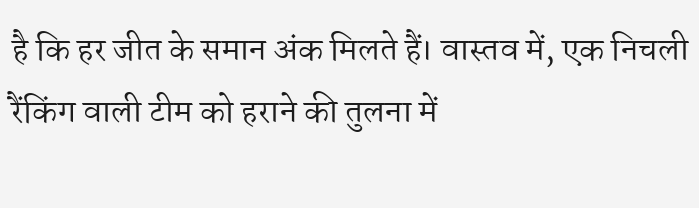है कि हर जीत के समान अंक मिलते हैं। वास्तव में, एक निचली रैंकिंग वाली टीम को हराने की तुलना में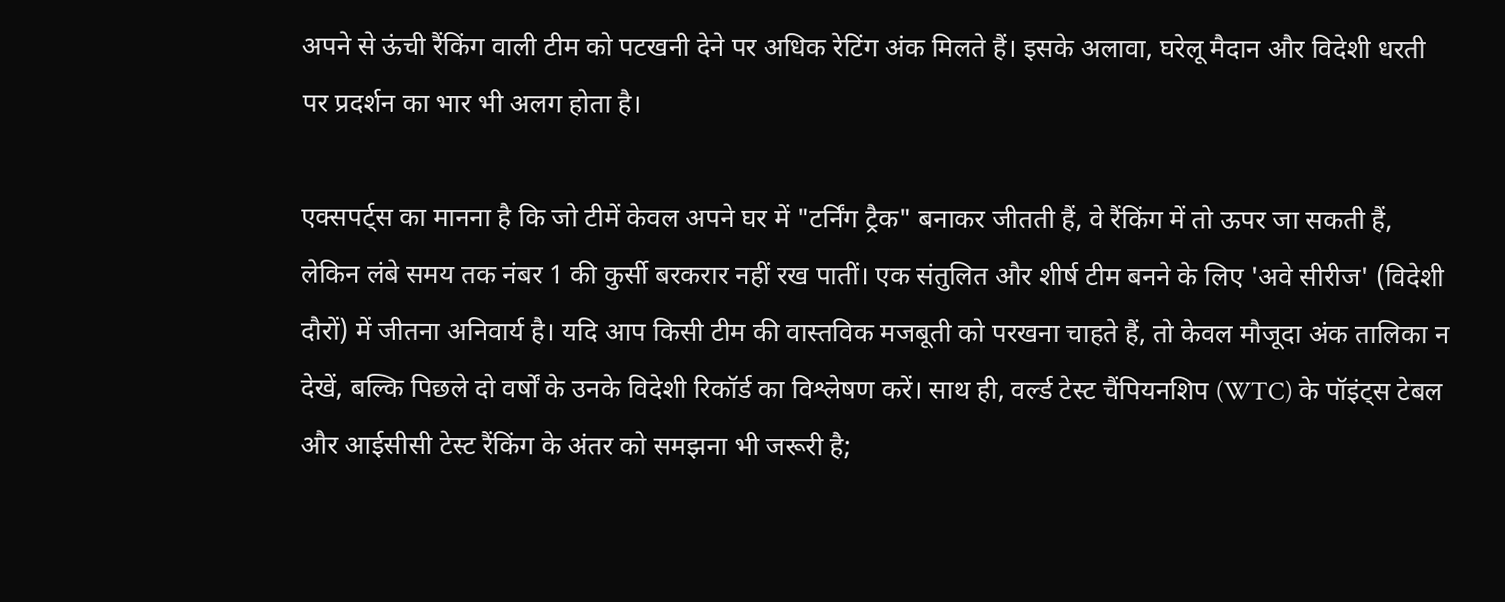अपने से ऊंची रैंकिंग वाली टीम को पटखनी देने पर अधिक रेटिंग अंक मिलते हैं। इसके अलावा, घरेलू मैदान और विदेशी धरती पर प्रदर्शन का भार भी अलग होता है।

एक्सपर्ट्स का मानना है कि जो टीमें केवल अपने घर में "टर्निंग ट्रैक" बनाकर जीतती हैं, वे रैंकिंग में तो ऊपर जा सकती हैं, लेकिन लंबे समय तक नंबर 1 की कुर्सी बरकरार नहीं रख पातीं। एक संतुलित और शीर्ष टीम बनने के लिए 'अवे सीरीज' (विदेशी दौरों) में जीतना अनिवार्य है। यदि आप किसी टीम की वास्तविक मजबूती को परखना चाहते हैं, तो केवल मौजूदा अंक तालिका न देखें, बल्कि पिछले दो वर्षों के उनके विदेशी रिकॉर्ड का विश्लेषण करें। साथ ही, वर्ल्ड टेस्ट चैंपियनशिप (WTC) के पॉइंट्स टेबल और आईसीसी टेस्ट रैंकिंग के अंतर को समझना भी जरूरी है;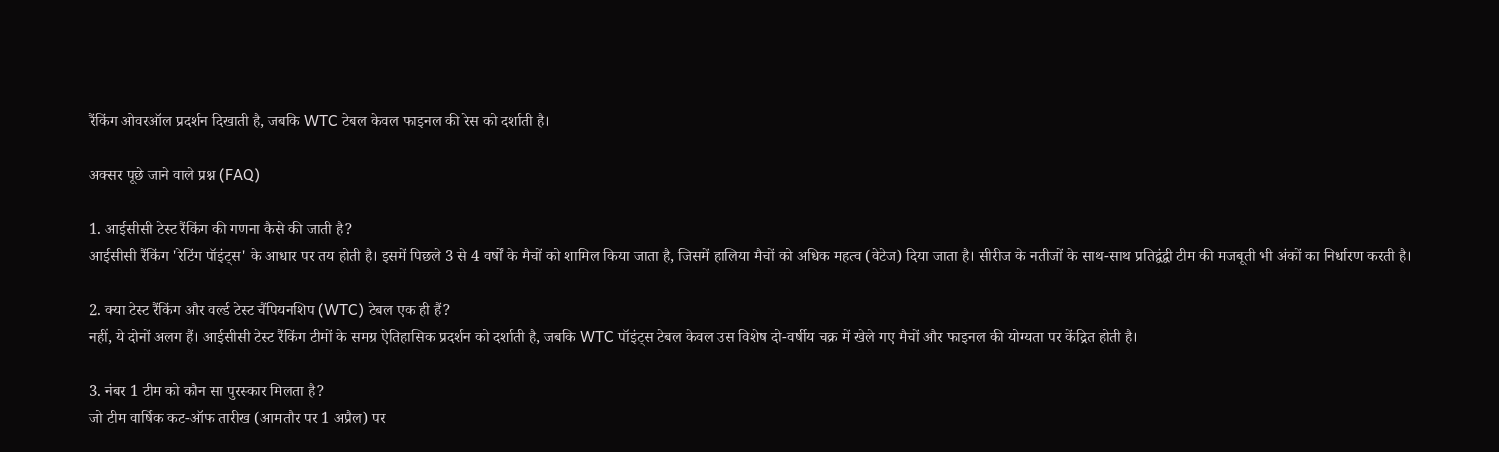रैंकिंग ओवरऑल प्रदर्शन दिखाती है, जबकि WTC टेबल केवल फाइनल की रेस को दर्शाती है।

अक्सर पूछे जाने वाले प्रश्न (FAQ)

1. आईसीसी टेस्ट रैंकिंग की गणना कैसे की जाती है?
आईसीसी रैंकिंग 'रेटिंग पॉइंट्स' के आधार पर तय होती है। इसमें पिछले 3 से 4 वर्षों के मैचों को शामिल किया जाता है, जिसमें हालिया मैचों को अधिक महत्व (वेटेज) दिया जाता है। सीरीज के नतीजों के साथ-साथ प्रतिद्वंद्वी टीम की मजबूती भी अंकों का निर्धारण करती है।

2. क्या टेस्ट रैंकिंग और वर्ल्ड टेस्ट चैंपियनशिप (WTC) टेबल एक ही हैं?
नहीं, ये दोनों अलग हैं। आईसीसी टेस्ट रैंकिंग टीमों के समग्र ऐतिहासिक प्रदर्शन को दर्शाती है, जबकि WTC पॉइंट्स टेबल केवल उस विशेष दो-वर्षीय चक्र में खेले गए मैचों और फाइनल की योग्यता पर केंद्रित होती है।

3. नंबर 1 टीम को कौन सा पुरस्कार मिलता है?
जो टीम वार्षिक कट-ऑफ तारीख (आमतौर पर 1 अप्रैल) पर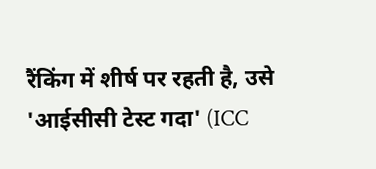रैंकिंग में शीर्ष पर रहती है, उसे 'आईसीसी टेस्ट गदा' (ICC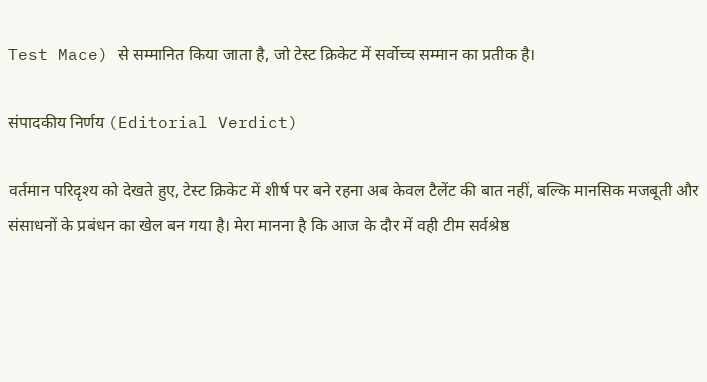Test Mace) से सम्मानित किया जाता है, जो टेस्ट क्रिकेट में सर्वोच्च सम्मान का प्रतीक है।

संपादकीय निर्णय (Editorial Verdict)

वर्तमान परिदृश्य को देखते हुए, टेस्ट क्रिकेट में शीर्ष पर बने रहना अब केवल टैलेंट की बात नहीं, बल्कि मानसिक मजबूती और संसाधनों के प्रबंधन का खेल बन गया है। मेरा मानना है कि आज के दौर में वही टीम सर्वश्रेष्ठ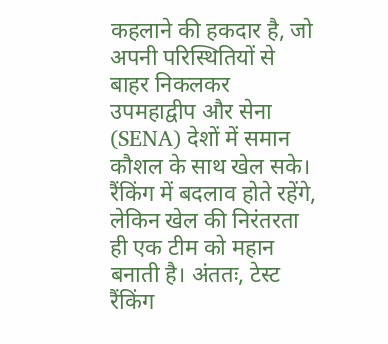कहलाने की हकदार है, जो अपनी परिस्थितियों से बाहर निकलकर उपमहाद्वीप और सेना (SENA) देशों में समान कौशल के साथ खेल सके। रैंकिंग में बदलाव होते रहेंगे, लेकिन खेल की निरंतरता ही एक टीम को महान बनाती है। अंततः, टेस्ट रैंकिंग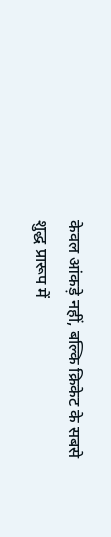केवल आंकड़े नहीं, बल्कि क्रिकेट के सबसे शुद्ध प्रारूप में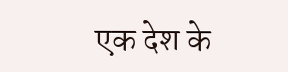एक देश के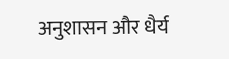अनुशासन और धैर्य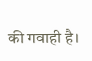की गवाही है।